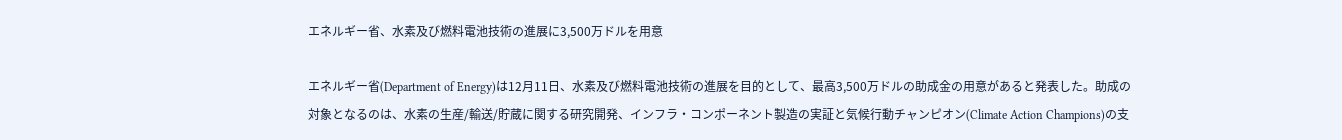エネルギー省、水素及び燃料電池技術の進展に3,500万ドルを用意

エネルギー省(Department of Energy)は12月11日、水素及び燃料電池技術の進展を目的として、最高3,500万ドルの助成金の用意があると発表した。助成の対象となるのは、水素の生産/輸送/貯蔵に関する研究開発、インフラ・コンポーネント製造の実証と気候行動チャンピオン(Climate Action Champions)の支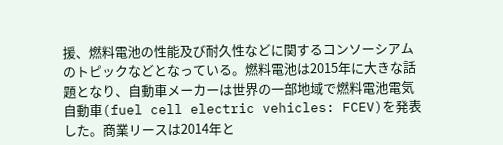援、燃料電池の性能及び耐久性などに関するコンソーシアムのトピックなどとなっている。燃料電池は2015年に大きな話題となり、自動車メーカーは世界の一部地域で燃料電池電気自動車(fuel cell electric vehicles: FCEV)を発表した。商業リースは2014年と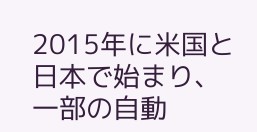2015年に米国と日本で始まり、一部の自動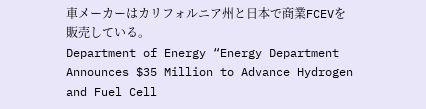車メーカーはカリフォルニア州と日本で商業FCEVを販売している。
Department of Energy “Energy Department Announces $35 Million to Advance Hydrogen and Fuel Cell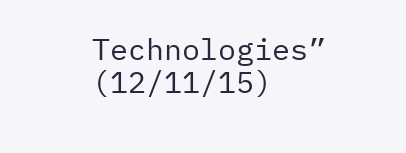Technologies” (12/11/15)